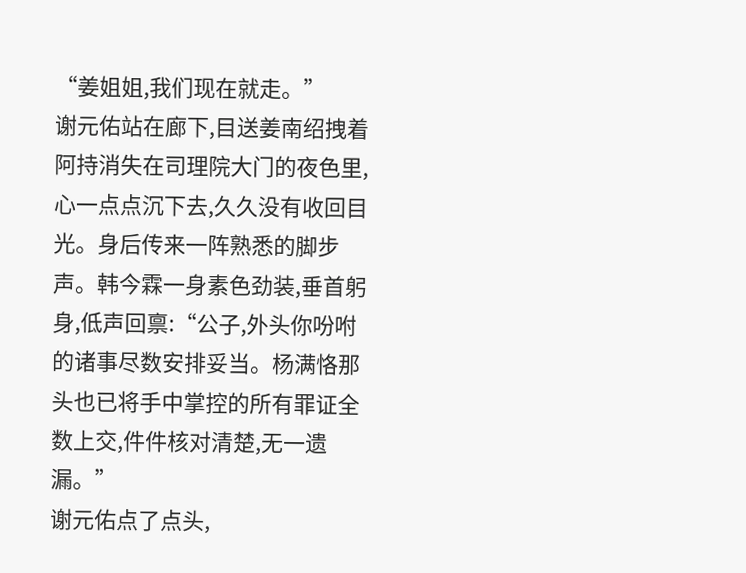“姜姐姐,我们现在就走。”
谢元佑站在廊下,目送姜南绍拽着阿持消失在司理院大门的夜色里,心一点点沉下去,久久没有收回目光。身后传来一阵熟悉的脚步声。韩今霖一身素色劲装,垂首躬身,低声回禀:“公子,外头你吩咐的诸事尽数安排妥当。杨满恪那头也已将手中掌控的所有罪证全数上交,件件核对清楚,无一遗漏。”
谢元佑点了点头,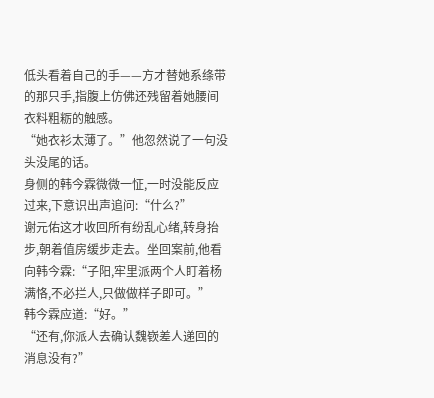低头看着自己的手——方才替她系绦带的那只手,指腹上仿佛还残留着她腰间衣料粗粝的触感。
“她衣衫太薄了。”他忽然说了一句没头没尾的话。
身侧的韩今霖微微一怔,一时没能反应过来,下意识出声追问:“什么?”
谢元佑这才收回所有纷乱心绪,转身抬步,朝着值房缓步走去。坐回案前,他看向韩今霖:“子阳,牢里派两个人盯着杨满恪,不必拦人,只做做样子即可。”
韩今霖应道:“好。”
“还有,你派人去确认魏嵚差人递回的消息没有?”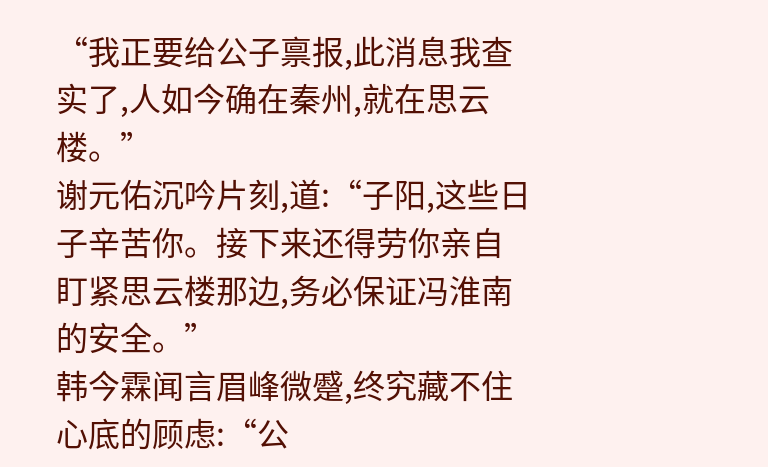“我正要给公子禀报,此消息我查实了,人如今确在秦州,就在思云楼。”
谢元佑沉吟片刻,道:“子阳,这些日子辛苦你。接下来还得劳你亲自盯紧思云楼那边,务必保证冯淮南的安全。”
韩今霖闻言眉峰微蹙,终究藏不住心底的顾虑:“公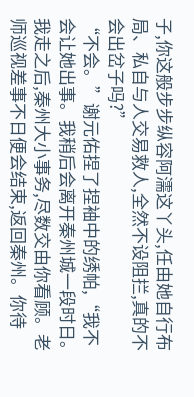子,你这般步步纵容阿濡这丫头,任由她自行布局、私自与人交易救人,全然不设阻拦,真的不会出岔子吗?”
“不会。”谢元佑捏了捏袖中的绣帕,“我不会让她出事。我稍后会离开秦州城一段时日。我走之后,秦州大小事务,尽数交由你看顾。老师巡视差事不日便会结束,返回秦州。你待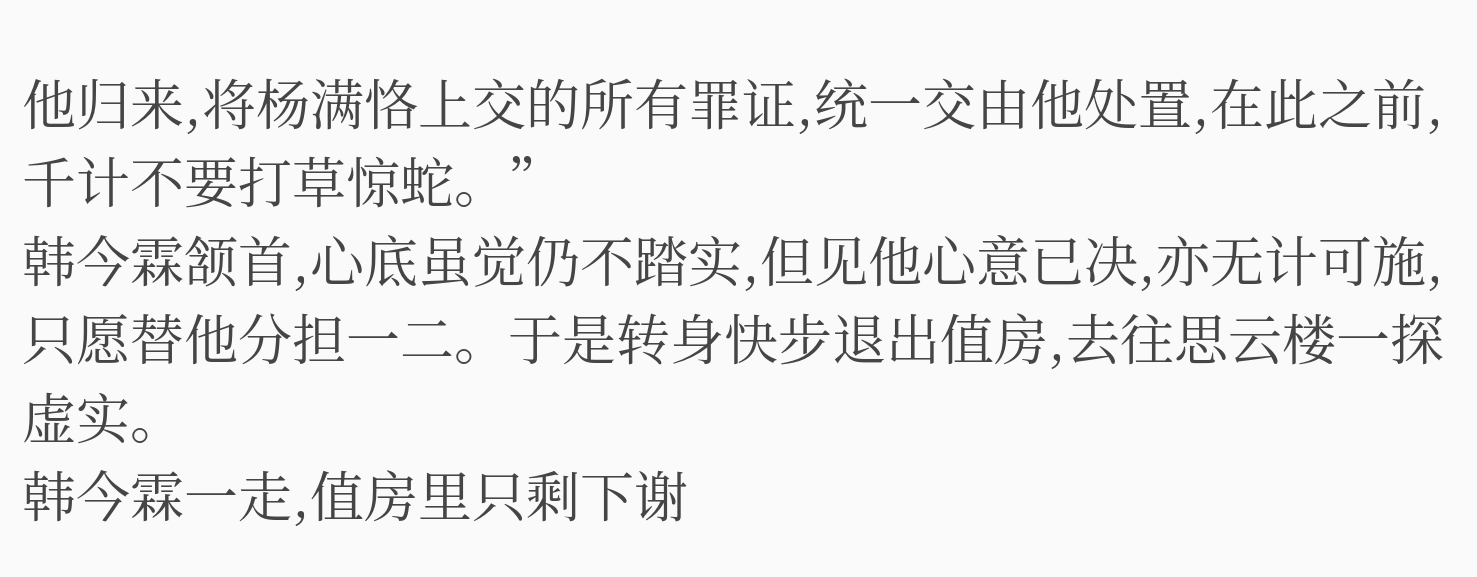他归来,将杨满恪上交的所有罪证,统一交由他处置,在此之前,千计不要打草惊蛇。”
韩今霖颔首,心底虽觉仍不踏实,但见他心意已决,亦无计可施,只愿替他分担一二。于是转身快步退出值房,去往思云楼一探虚实。
韩今霖一走,值房里只剩下谢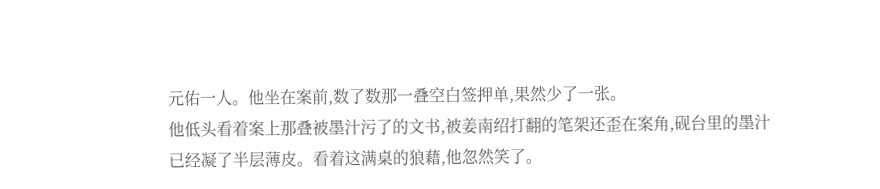元佑一人。他坐在案前,数了数那一叠空白签押单,果然少了一张。
他低头看着案上那叠被墨汁污了的文书,被姜南绍打翻的笔架还歪在案角,砚台里的墨汁已经凝了半层薄皮。看着这满桌的狼藉,他忽然笑了。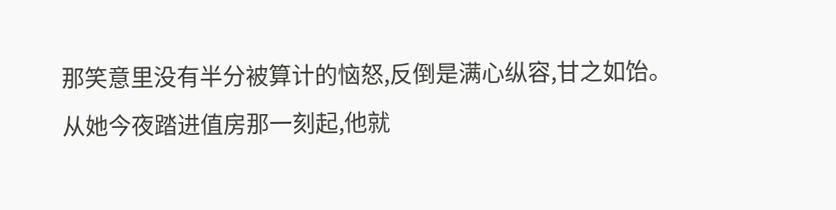那笑意里没有半分被算计的恼怒,反倒是满心纵容,甘之如饴。
从她今夜踏进值房那一刻起,他就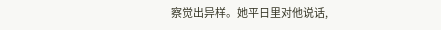察觉出异样。她平日里对他说话,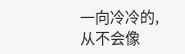一向冷冷的,从不会像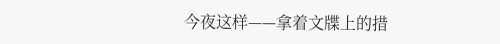今夜这样——拿着文牒上的措